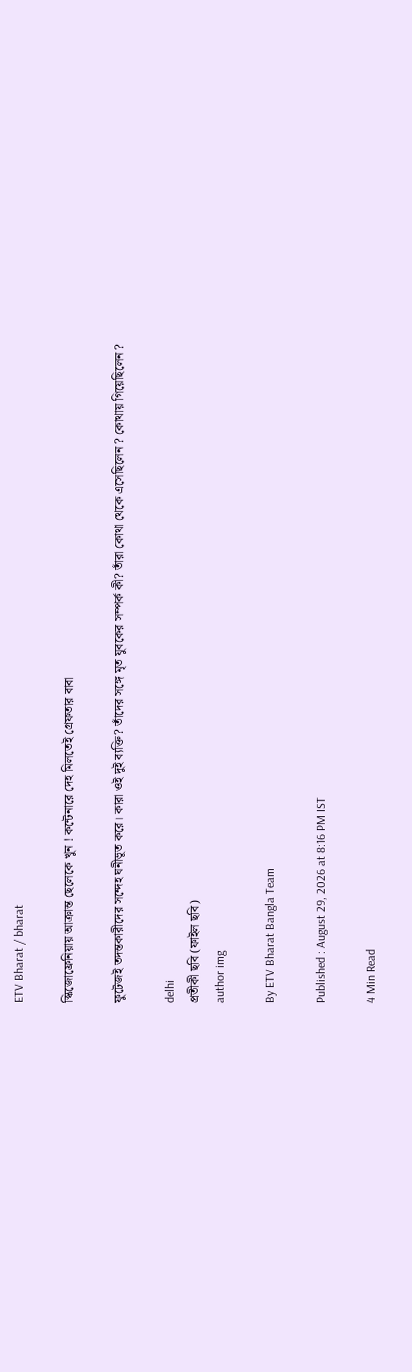ETV Bharat / bharat

স্কিজোফ্রেনিয়ায় আক্রান্ত ছেলেকে খুন ! কন্টেনারে দেহ মিলতেই গ্রেফতার বাবা

ফুটেজই তদন্তকারীদের সন্দেহ ঘনীভূত করে। কারা ওই দুই ব্যক্তি? তাঁদের সঙ্গে মৃত যুবকের সম্পর্ক কী? তাঁরা কোথা থেকে এসেছিলেন ? কোথায় গিয়েছিলেন ?

delhi
প্রতীকী ছবি (ফাইল ছবি)
author img

By ETV Bharat Bangla Team

Published : August 29, 2026 at 8:16 PM IST

4 Min Read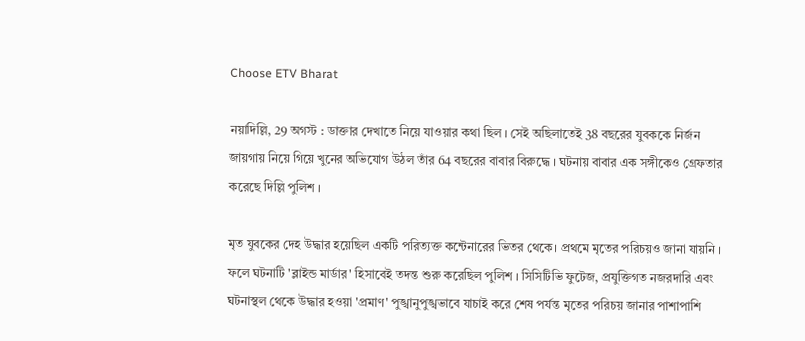Choose ETV Bharat

নয়াদিল্লি, 29 অগস্ট : ডাক্তার দেখাতে নিয়ে যাওয়ার কথা ছিল । সেই অছিলাতেই 38 বছরের যুবককে নির্জন জায়গায় নিয়ে গিয়ে খুনের অভিযোগ উঠল তাঁর 64 বছরের বাবার বিরুদ্ধে । ঘটনায় বাবার এক সঙ্গীকেও গ্রেফতার করেছে দিল্লি পুলিশ ।

মৃত যুবকের দেহ উদ্ধার হয়েছিল একটি পরিত্যক্ত কন্টেনারের ভিতর থেকে। প্রথমে মৃতের পরিচয়ও জানা যায়নি । ফলে ঘটনাটি 'ব্লাইন্ড মার্ডার' হিসাবেই তদন্ত শুরু করেছিল পুলিশ । সিসিটিভি ফুটেজ, প্রযুক্তিগত নজরদারি এবং ঘটনাস্থল থেকে উদ্ধার হওয়া 'প্রমাণ' পুঙ্খানুপুঙ্খভাবে যাচাই করে শেষ পর্যন্ত মৃতের পরিচয় জানার পাশাপাশি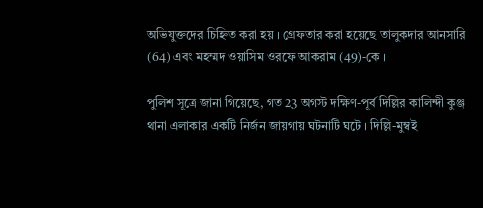অভিযুক্তদের চিহ্নিত করা হয় । গ্রেফতার করা হয়েছে তালুকদার আনসারি (64) এবং মহম্মদ ওয়াসিম ওরফে আকরাম (49)-কে ।

পুলিশ সূত্রে জানা গিয়েছে, গত 23 অগস্ট দক্ষিণ-পূর্ব দিল্লির কালিন্দী কুঞ্জ থানা এলাকার একটি নির্জন জায়গায় ঘটনাটি ঘটে । দিল্লি-মুম্বই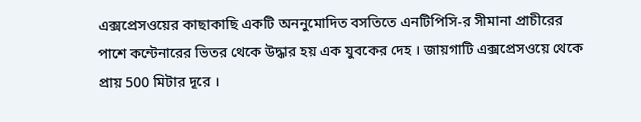এক্সপ্রেসওয়ের কাছাকাছি একটি অননুমোদিত বসতিতে এনটিপিসি-র সীমানা প্রাচীরের পাশে কন্টেনারের ভিতর থেকে উদ্ধার হয় এক যুবকের দেহ । জায়গাটি এক্সপ্রেসওয়ে থেকে প্রায় 500 মিটার দূরে ।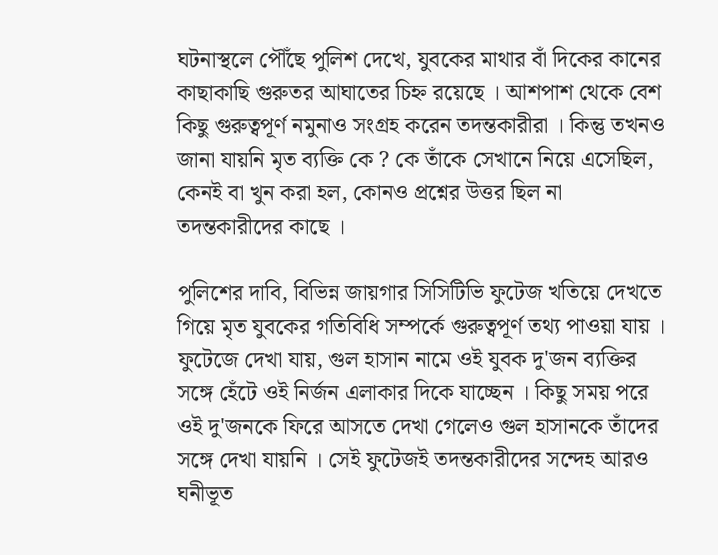ঘটনাস্থলে পৌঁছে পুলিশ দেখে, যুবকের মাথার বাঁ দিকের কানের কাছাকাছি গুরুতর আঘাতের চিহ্ন রয়েছে । আশপাশ থেকে বেশ কিছু গুরুত্বপূর্ণ নমুনাও সংগ্রহ করেন তদন্তকারীরা । কিন্তু তখনও জানা যায়নি মৃত ব্যক্তি কে ? কে তাঁকে সেখানে নিয়ে এসেছিল, কেনই বা খুন করা হল, কোনও প্রশ্নের উত্তর ছিল না তদন্তকারীদের কাছে ।

পুলিশের দাবি, বিভিন্ন জায়গার সিসিটিভি ফুটেজ খতিয়ে দেখতে গিয়ে মৃত যুবকের গতিবিধি সম্পর্কে গুরুত্বপূর্ণ তথ্য পাওয়া যায় । ফুটেজে দেখা যায়, গুল হাসান নামে ওই যুবক দু'জন ব্যক্তির সঙ্গে হেঁটে ওই নির্জন এলাকার দিকে যাচ্ছেন । কিছু সময় পরে ওই দু'জনকে ফিরে আসতে দেখা গেলেও গুল হাসানকে তাঁদের সঙ্গে দেখা যায়নি । সেই ফুটেজই তদন্তকারীদের সন্দেহ আরও ঘনীভূত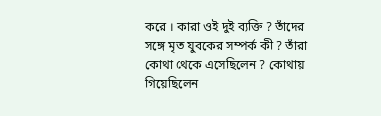করে । কারা ওই দুই ব্যক্তি ? তাঁদের সঙ্গে মৃত যুবকের সম্পর্ক কী ? তাঁরা কোথা থেকে এসেছিলেন ? কোথায় গিয়েছিলেন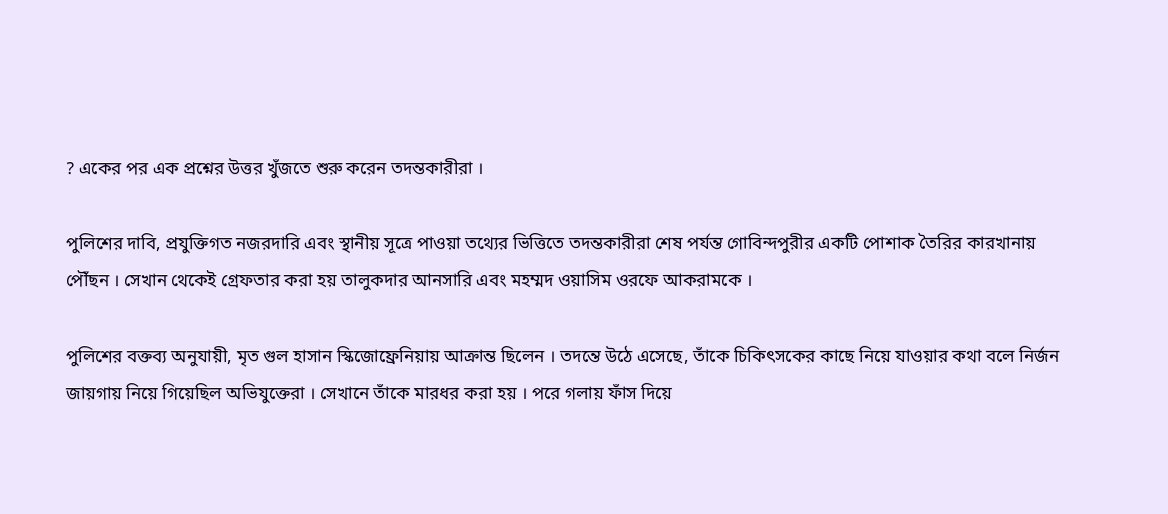? একের পর এক প্রশ্নের উত্তর খুঁজতে শুরু করেন তদন্তকারীরা ।

পুলিশের দাবি, প্রযুক্তিগত নজরদারি এবং স্থানীয় সূত্রে পাওয়া তথ্যের ভিত্তিতে তদন্তকারীরা শেষ পর্যন্ত গোবিন্দপুরীর একটি পোশাক তৈরির কারখানায় পৌঁছন । সেখান থেকেই গ্রেফতার করা হয় তালুকদার আনসারি এবং মহম্মদ ওয়াসিম ওরফে আকরামকে ।

পুলিশের বক্তব্য অনুযায়ী, মৃত গুল হাসান স্কিজোফ্রেনিয়ায় আক্রান্ত ছিলেন । তদন্তে উঠে এসেছে, তাঁকে চিকিৎসকের কাছে নিয়ে যাওয়ার কথা বলে নির্জন জায়গায় নিয়ে গিয়েছিল অভিযুক্তেরা । সেখানে তাঁকে মারধর করা হয় । পরে গলায় ফাঁস দিয়ে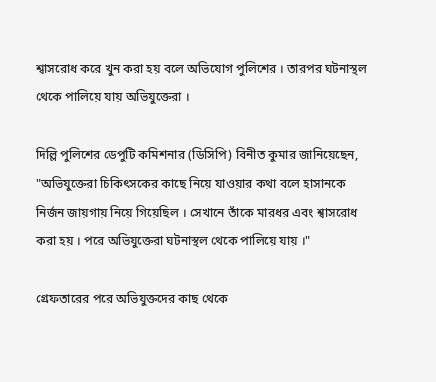শ্বাসরোধ করে খুন করা হয় বলে অভিযোগ পুলিশের । তারপর ঘটনাস্থল থেকে পালিয়ে যায় অভিযুক্তেরা ।

দিল্লি পুলিশের ডেপুটি কমিশনার (ডিসিপি) বিনীত কুমার জানিয়েছেন, "অভিযুক্তেরা চিকিৎসকের কাছে নিয়ে যাওয়ার কথা বলে হাসানকে নির্জন জায়গায় নিয়ে গিয়েছিল । সেখানে তাঁকে মারধর এবং শ্বাসরোধ করা হয় । পরে অভিযুক্তেরা ঘটনাস্থল থেকে পালিয়ে যায় ।"

গ্রেফতারের পরে অভিযুক্তদের কাছ থেকে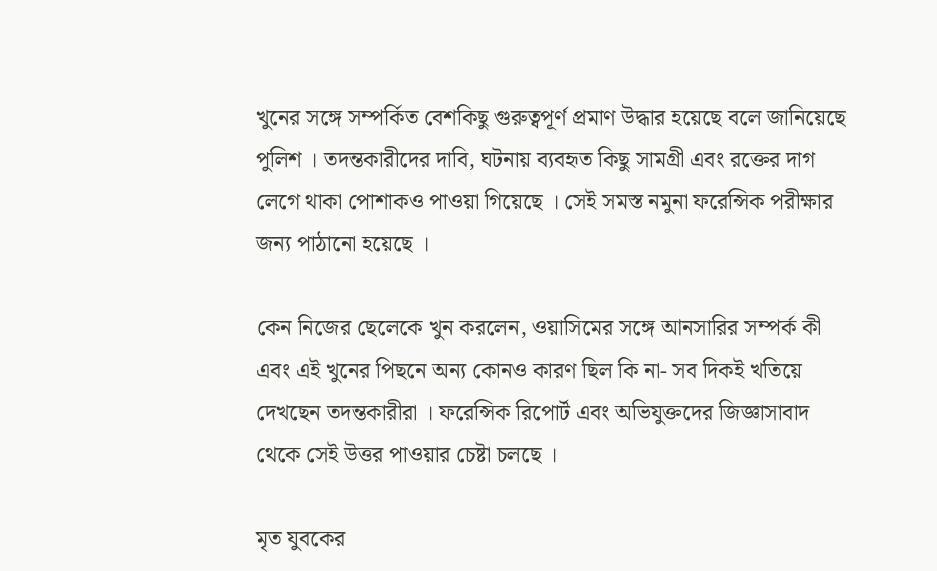খুনের সঙ্গে সম্পর্কিত বেশকিছু গুরুত্বপূর্ণ প্রমাণ উদ্ধার হয়েছে বলে জানিয়েছে পুলিশ । তদন্তকারীদের দাবি, ঘটনায় ব্যবহৃত কিছু সামগ্রী এবং রক্তের দাগ লেগে থাকা পোশাকও পাওয়া গিয়েছে । সেই সমস্ত নমুনা ফরেন্সিক পরীক্ষার জন্য পাঠানো হয়েছে ।

কেন নিজের ছেলেকে খুন করলেন, ওয়াসিমের সঙ্গে আনসারির সম্পর্ক কী এবং এই খুনের পিছনে অন্য কোনও কারণ ছিল কি না- সব দিকই খতিয়ে দেখছেন তদন্তকারীরা । ফরেন্সিক রিপোর্ট এবং অভিযুক্তদের জিজ্ঞাসাবাদ থেকে সেই উত্তর পাওয়ার চেষ্টা চলছে ।

মৃত যুবকের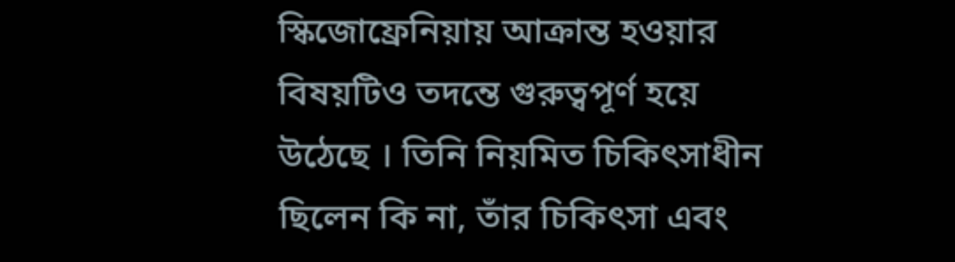স্কিজোফ্রেনিয়ায় আক্রান্ত হওয়ার বিষয়টিও তদন্তে গুরুত্বপূর্ণ হয়ে উঠেছে । তিনি নিয়মিত চিকিৎসাধীন ছিলেন কি না, তাঁর চিকিৎসা এবং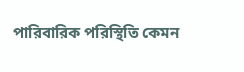পারিবারিক পরিস্থিতি কেমন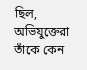ছিল, অভিযুক্তেরা তাঁকে কেন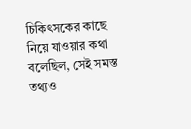চিকিৎসকের কাছে নিয়ে যাওয়ার কথা বলেছিল, সেই সমস্ত তথ্যও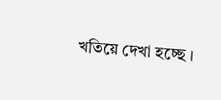খতিয়ে দেখা হচ্ছে ।